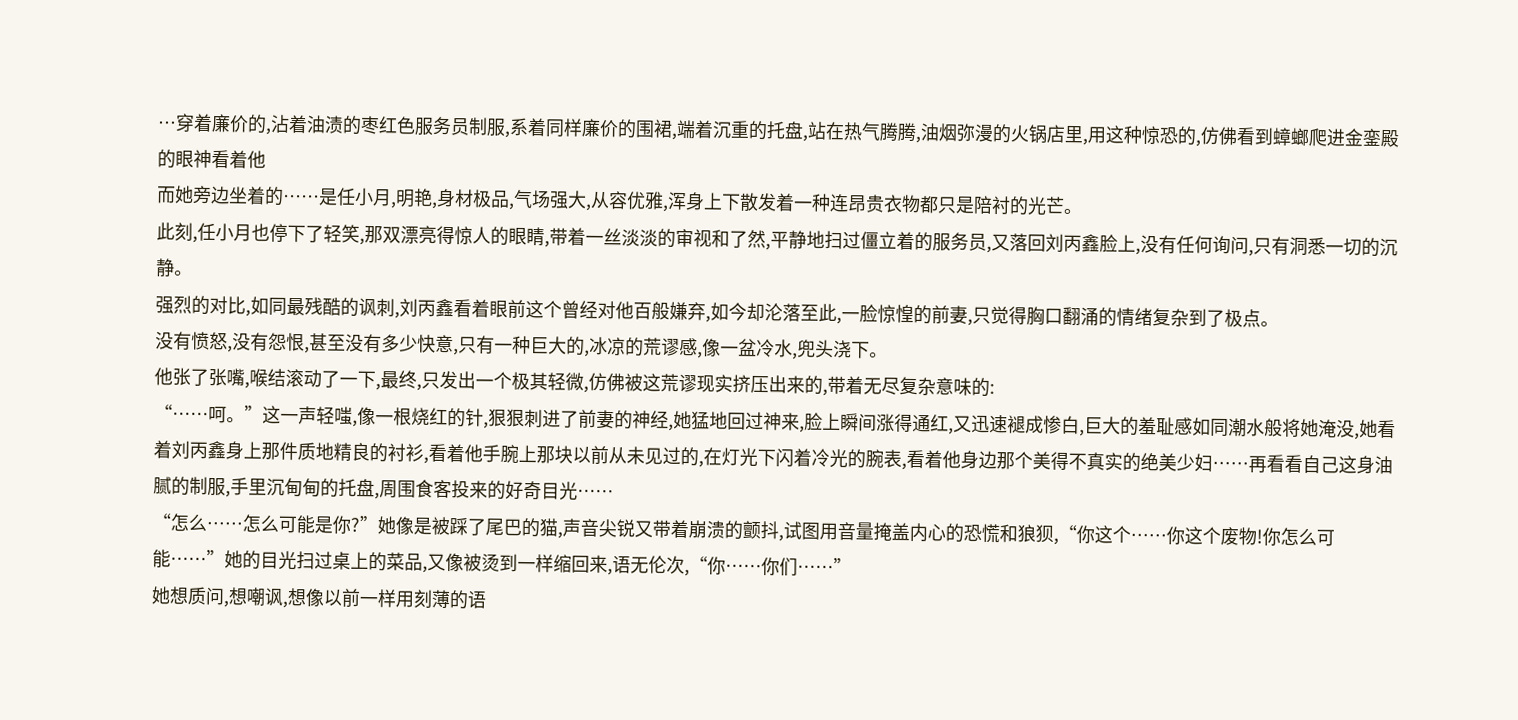…穿着廉价的,沾着油渍的枣红色服务员制服,系着同样廉价的围裙,端着沉重的托盘,站在热气腾腾,油烟弥漫的火锅店里,用这种惊恐的,仿佛看到蟑螂爬进金銮殿的眼神看着他
而她旁边坐着的……是任小月,明艳,身材极品,气场强大,从容优雅,浑身上下散发着一种连昂贵衣物都只是陪衬的光芒。
此刻,任小月也停下了轻笑,那双漂亮得惊人的眼睛,带着一丝淡淡的审视和了然,平静地扫过僵立着的服务员,又落回刘丙鑫脸上,没有任何询问,只有洞悉一切的沉静。
强烈的对比,如同最残酷的讽刺,刘丙鑫看着眼前这个曾经对他百般嫌弃,如今却沦落至此,一脸惊惶的前妻,只觉得胸口翻涌的情绪复杂到了极点。
没有愤怒,没有怨恨,甚至没有多少快意,只有一种巨大的,冰凉的荒谬感,像一盆冷水,兜头浇下。
他张了张嘴,喉结滚动了一下,最终,只发出一个极其轻微,仿佛被这荒谬现实挤压出来的,带着无尽复杂意味的:
“……呵。”这一声轻嗤,像一根烧红的针,狠狠刺进了前妻的神经,她猛地回过神来,脸上瞬间涨得通红,又迅速褪成惨白,巨大的羞耻感如同潮水般将她淹没,她看着刘丙鑫身上那件质地精良的衬衫,看着他手腕上那块以前从未见过的,在灯光下闪着冷光的腕表,看着他身边那个美得不真实的绝美少妇……再看看自己这身油腻的制服,手里沉甸甸的托盘,周围食客投来的好奇目光……
“怎么……怎么可能是你?”她像是被踩了尾巴的猫,声音尖锐又带着崩溃的颤抖,试图用音量掩盖内心的恐慌和狼狈,“你这个……你这个废物!你怎么可能……”她的目光扫过桌上的菜品,又像被烫到一样缩回来,语无伦次,“你……你们……”
她想质问,想嘲讽,想像以前一样用刻薄的语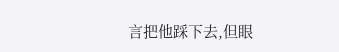言把他踩下去,但眼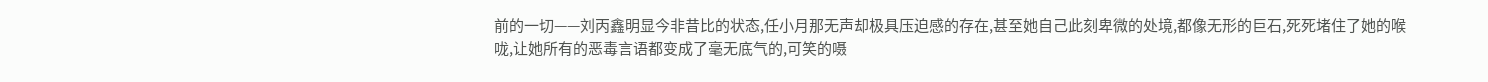前的一切——刘丙鑫明显今非昔比的状态,任小月那无声却极具压迫感的存在,甚至她自己此刻卑微的处境,都像无形的巨石,死死堵住了她的喉咙,让她所有的恶毒言语都变成了毫无底气的,可笑的嗫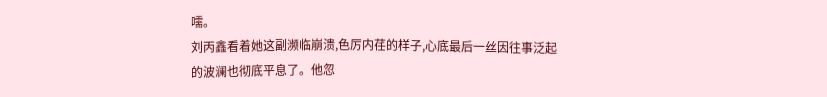嚅。
刘丙鑫看着她这副濒临崩溃,色厉内荏的样子,心底最后一丝因往事泛起的波澜也彻底平息了。他忽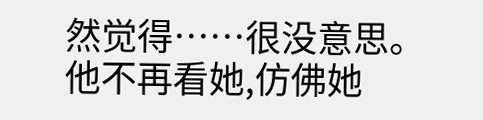然觉得……很没意思。
他不再看她,仿佛她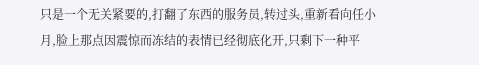只是一个无关紧要的,打翻了东西的服务员,转过头,重新看向任小月,脸上那点因震惊而冻结的表情已经彻底化开,只剩下一种平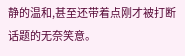静的温和,甚至还带着点刚才被打断话题的无奈笑意。